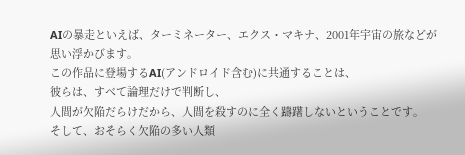AIの暴走といえば、ターミネーター、エクス・マキナ、2001年宇宙の旅などが
思い浮かびます。
この作品に登場するAI(アンドロイド含む)に共通することは、
彼らは、すべて論理だけで判断し、
人間が欠陥だらけだから、人間を殺すのに全く躊躇しないということです。
そして、おそらく欠陥の多い人類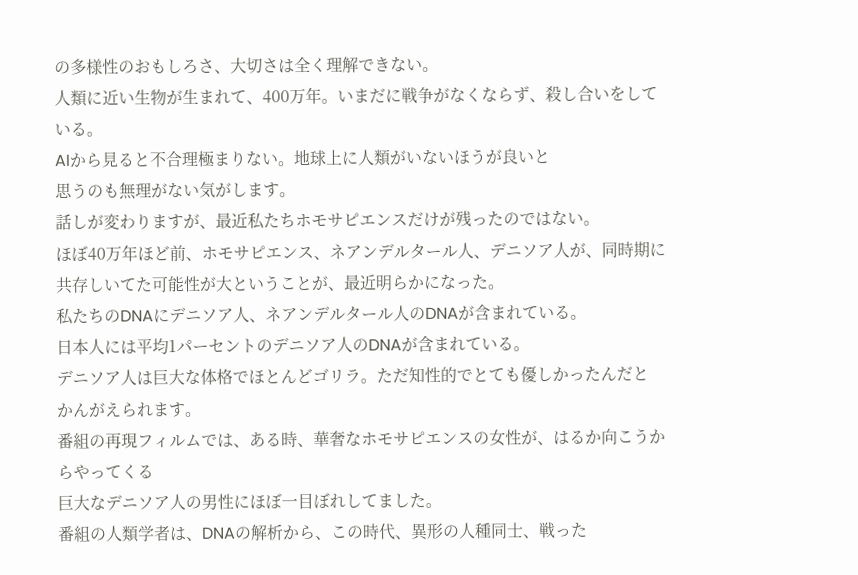の多様性のおもしろさ、大切さは全く理解できない。
人類に近い生物が生まれて、400万年。いまだに戦争がなくならず、殺し合いをしている。
AIから見ると不合理極まりない。地球上に人類がいないほうが良いと
思うのも無理がない気がします。
話しが変わりますが、最近私たちホモサピエンスだけが残ったのではない。
ほぼ40万年ほど前、ホモサピエンス、ネアンデルタール人、デニソア人が、同時期に
共存しいてた可能性が大ということが、最近明らかになった。
私たちのDNAにデニソア人、ネアンデルタール人のDNAが含まれている。
日本人には平均1パーセントのデニソア人のDNAが含まれている。
デニソア人は巨大な体格でほとんどゴリラ。ただ知性的でとても優しかったんだと
かんがえられます。
番組の再現フィルムでは、ある時、華奢なホモサピエンスの女性が、はるか向こうからやってくる
巨大なデニソア人の男性にほぼ一目ぼれしてました。
番組の人類学者は、DNAの解析から、この時代、異形の人種同士、戦った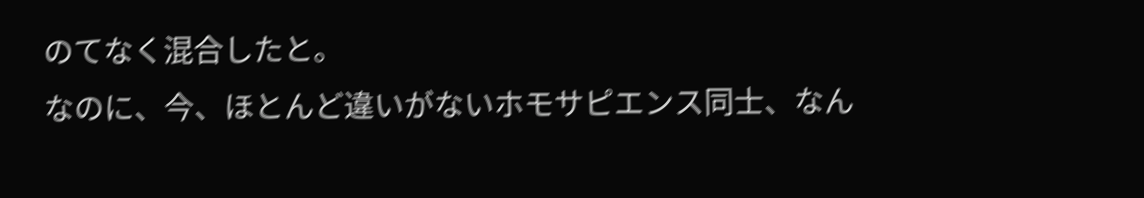のてなく混合したと。
なのに、今、ほとんど違いがないホモサピエンス同士、なん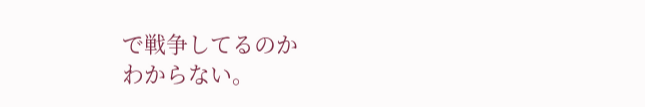で戦争してるのか
わからない。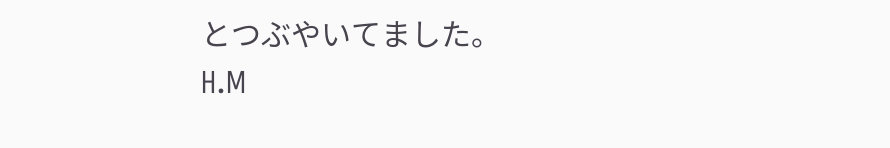とつぶやいてました。
H.M